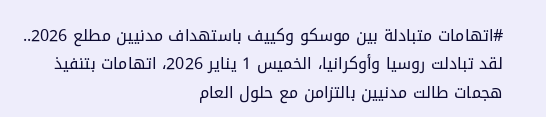#اتهامات متبادلة بين موسكو وكييف باستهداف مدنيين مطلع 2026..
لقد تبادلت روسيا وأوكرانيا، الخميس 1 يناير 2026، اتهامات بتنفيذ هجمات طالت مدنيين بالتزامن مع حلول العام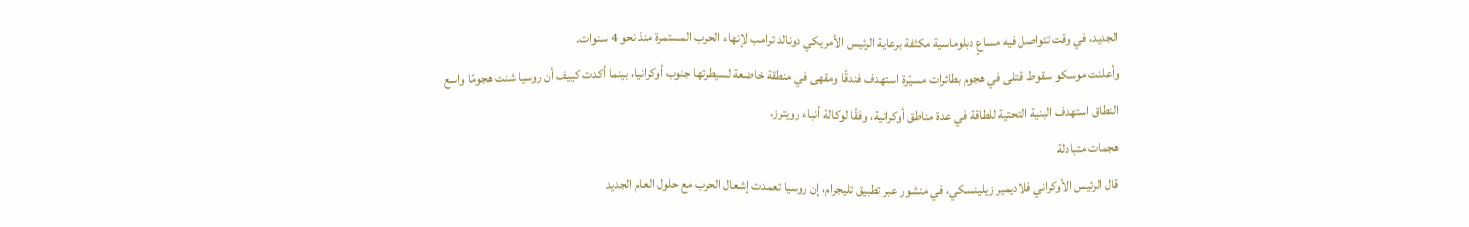الجديد، في وقت تتواصل فيه مساعٍ دبلوماسية مكثفة برعاية الرئيس الأمريكي دونالد ترامب لإنهاء الحرب المستمرة منذ نحو 4 سنوات.
وأعلنت موسكو سقوط قتلى في هجوم بطائرات مسيّرة استهدف فندقًا ومقهى في منطقة خاضعة لسيطرتها جنوب أوكرانيا، بينما أكدت كييف أن روسيا شنت هجومًا واسع النطاق استهدف البنية التحتية للطاقة في عدة مناطق أوكرانية، وفقًا لوكالة أنباء رويترز.
هجمات متبادلة
قال الرئيس الأوكراني فلاديمير زيلينسكي، في منشور عبر تطبيق تليجرام، إن روسيا تعمدت إشعال الحرب مع حلول العام الجديد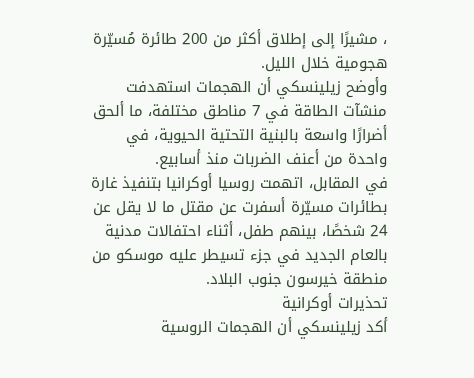، مشيرًا إلى إطلاق أكثر من 200 طائرة مُسيّرة هجومية خلال الليل.
وأوضح زيلينسكي أن الهجمات استهدفت منشآت الطاقة في 7 مناطق مختلفة، ما ألحق أضرارًا واسعة بالبنية التحتية الحيوية، في واحدة من أعنف الضربات منذ أسابيع.
في المقابل، اتهمت روسيا أوكرانيا بتنفيذ غارة بطائرات مسيّرة أسفرت عن مقتل ما لا يقل عن 24 شخصًا، بينهم طفل، أثناء احتفالات مدنية بالعام الجديد في جزء تسيطر عليه موسكو من منطقة خيرسون جنوب البلاد.
تحذيرات أوكرانية
أكد زيلينسكي أن الهجمات الروسية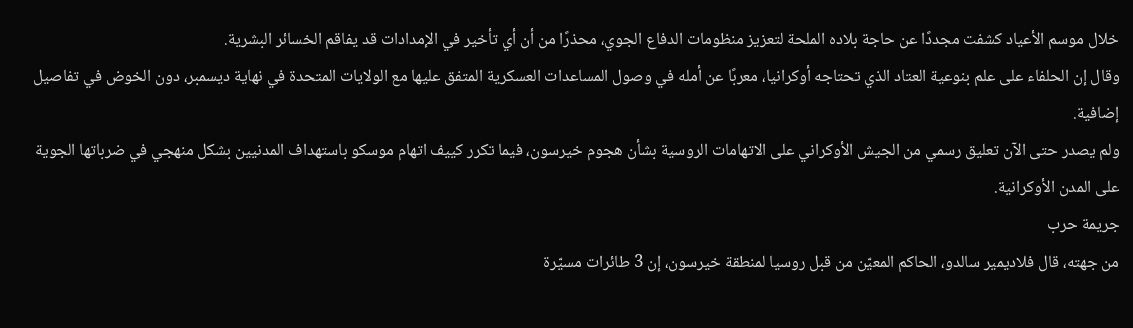خلال موسم الأعياد كشفت مجددًا عن حاجة بلاده الملحة لتعزيز منظومات الدفاع الجوي، محذرًا من أن أي تأخير في الإمدادات قد يفاقم الخسائر البشرية.
وقال إن الحلفاء على علم بنوعية العتاد الذي تحتاجه أوكرانيا، معربًا عن أمله في وصول المساعدات العسكرية المتفق عليها مع الولايات المتحدة في نهاية ديسمبر، دون الخوض في تفاصيل إضافية.
ولم يصدر حتى الآن تعليق رسمي من الجيش الأوكراني على الاتهامات الروسية بشأن هجوم خيرسون، فيما تكرر كييف اتهام موسكو باستهداف المدنيين بشكل منهجي في ضرباتها الجوية على المدن الأوكرانية.
جريمة حرب
من جهته، قال فلاديمير سالدو، الحاكم المعيّن من قبل روسيا لمنطقة خيرسون، إن 3 طائرات مسيّرة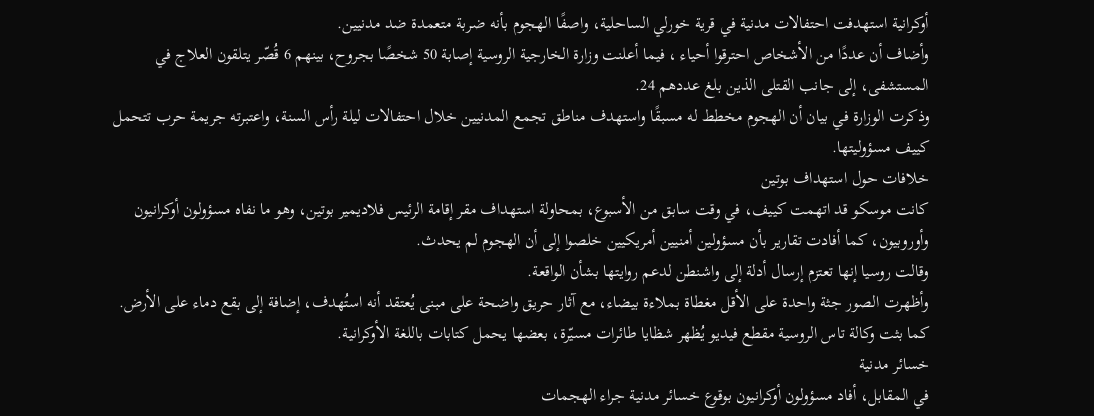أوكرانية استهدفت احتفالات مدنية في قرية خورلي الساحلية، واصفًا الهجوم بأنه ضربة متعمدة ضد مدنيين.
وأضاف أن عددًا من الأشخاص احترقوا أحياء ، فيما أعلنت وزارة الخارجية الروسية إصابة 50 شخصًا بجروح، بينهم 6 قُصّر يتلقون العلاج في المستشفى، إلى جانب القتلى الذين بلغ عددهم 24.
وذكرت الوزارة في بيان أن الهجوم مخطط له مسبقًا واستهدف مناطق تجمع المدنيين خلال احتفالات ليلة رأس السنة، واعتبرته جريمة حرب تتحمل كييف مسؤوليتها.
خلافات حول استهداف بوتين
كانت موسكو قد اتهمت كييف، في وقت سابق من الأسبوع، بمحاولة استهداف مقر إقامة الرئيس فلاديمير بوتين، وهو ما نفاه مسؤولون أوكرانيون وأوروبيون، كما أفادت تقارير بأن مسؤولين أمنيين أمريكيين خلصوا إلى أن الهجوم لم يحدث.
وقالت روسيا إنها تعتزم إرسال أدلة إلى واشنطن لدعم روايتها بشأن الواقعة.
وأظهرت الصور جثة واحدة على الأقل مغطاة بملاءة بيضاء، مع آثار حريق واضحة على مبنى يُعتقد أنه استُهدف، إضافة إلى بقع دماء على الأرض. كما بثت وكالة تاس الروسية مقطع فيديو يُظهر شظايا طائرات مسيّرة، بعضها يحمل كتابات باللغة الأوكرانية.
خسائر مدنية
في المقابل، أفاد مسؤولون أوكرانيون بوقوع خسائر مدنية جراء الهجمات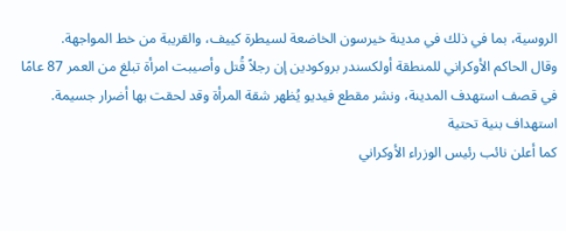الروسية، بما في ذلك في مدينة خيرسون الخاضعة لسيطرة كييف، والقريبة من خط المواجهة.
وقال الحاكم الأوكراني للمنطقة أولكسندر بروكودين إن رجلاً قُتل وأصيبت امرأة تبلغ من العمر 87 عامًا في قصف استهدف المدينة، ونشر مقطع فيديو يُظهر شقة المرأة وقد لحقت بها أضرار جسيمة.
استهداف بنية تحتية
كما أعلن نائب رئيس الوزراء الأوكراني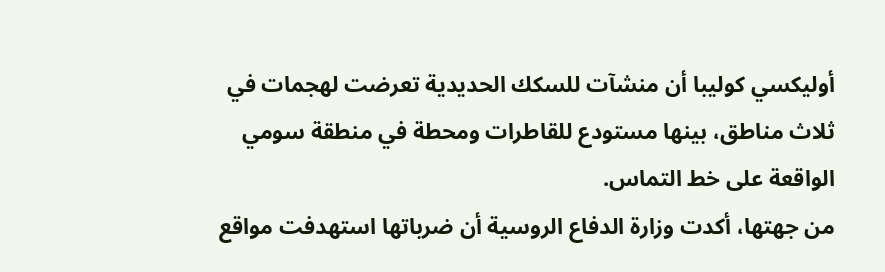أوليكسي كوليبا أن منشآت للسكك الحديدية تعرضت لهجمات في ثلاث مناطق، بينها مستودع للقاطرات ومحطة في منطقة سومي الواقعة على خط التماس.
من جهتها، أكدت وزارة الدفاع الروسية أن ضرباتها استهدفت مواقع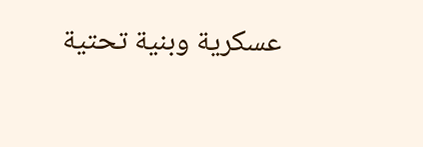عسكرية وبنية تحتية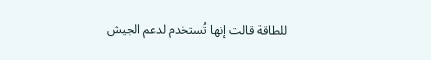للطاقة قالت إنها تُستخدم لدعم الجيش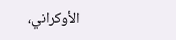الأوكراني،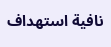نافية استهداف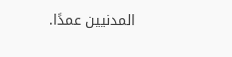المدنيين عمدًا.